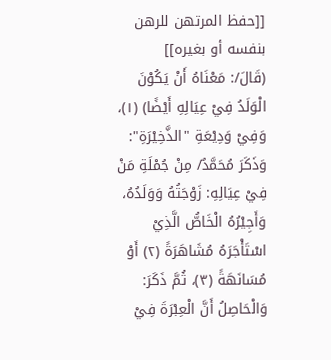[[حفظ المرتهن للرهن بنفسه أو بغيره]]
(قَالَ/: مَعْنَاهُ أَنْ يَكُوْنَ الْوَلَدُ فِيْ عِيَالِهِ أَيْضًا) (١)، وَفِيْ وَدِيْعَةِ "الذَّخِيْرَةِ": وَذَكَرَ مُحَمَّدٌ/ مِنْ جُمْلَةِ مَنْ فِيْ عِيَالِهِ: زَوْجَتُهُ وَوَلَدُهُ، وَأَجِيْرُهُ الْخَاصُّ الَّذِيْ اسْتَأْجَرَهُ مُشَاهَرَةً (٢) أَوْ مُسَانَهَةً (٣)، ثُمَّ ذَكَرَ: وَالْحَاصِلُ أَنَّ الْعِبْرَةَ فِيْ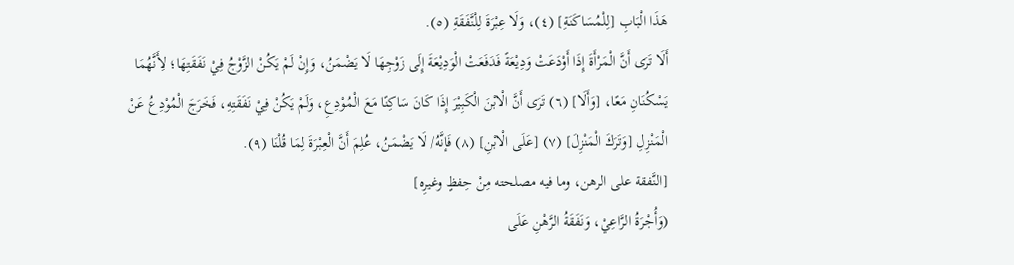هَذَا الْبَابِ [لِلْمُسَاكَنَةِ] (٤)، وَلَا عِبْرَةَ لِلْنَّفَقَةِ (٥).
أَلَا تَرَى أَنَّ الْمَرْأَةَ إِذَا أَوْدَعَتْ وَدِيْعَةً فَدَفَعَتْ الْوَدِيْعَةَ إِلَى زَوْجِهَا لَا يَضْمَنُ، وَإِنْ لَمْ يَكُنْ الزَّوْجُ فِيْ نَفَقَتِهَا؛ لِأَنَّهُمَا يَسْكُنَانِ مَعًا، [وَأَلَا] (٦) تَرَى أَنَّ الْابْنَ الْكَبِيْرَ إِذَا كَانَ سَاكِنًا مَعَ الْمُوْدِعِ، وَلَمْ يَكُنْ فِيْ نَفَقَتِهِ، فَخَرَجَ الْمُوْدِعُ عَنْ الْمَنْزِلِ [وَتَرَكَ الْمَنْزِلَ] (٧) [عَلَى الْابْنِ] (٨) فَإنَّهُ/ لَا يَضْمَنُ، عُلِمَ أَنَّ الْعِبْرَةَ لِمَا قُلْنَا (٩).
[النَّفقة على الرهن، وما فيه مصلحته مِنْ حِفظٍ وغيرِه]
(وَأُجْرَةُ الرَّاعِيْ، وَنَفَقَةُ الرَّهْنِ عَلَى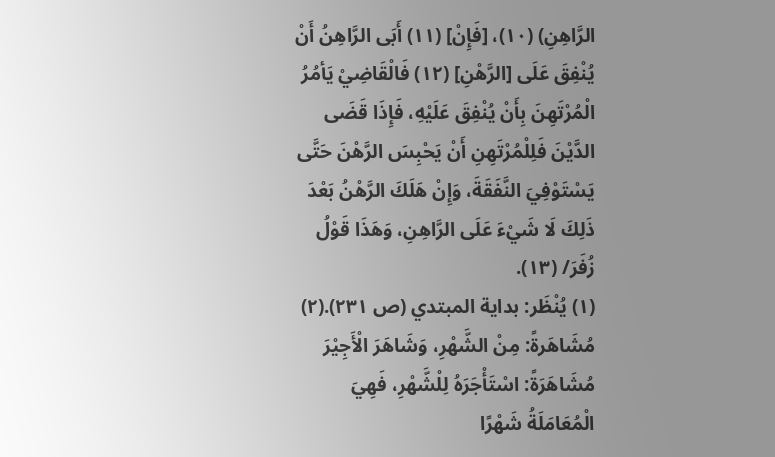الرَّاهِنِ) (١٠)، [فَإِنْ] (١١) أَبَى الرَّاهِنُ أَنْ يُنْفِقَ عَلَى [الرَّهْنِ] (١٢) فَالْقَاضِيْ يَأمُرُ الْمُرْتَهِنَ بِأَنْ يُنْفِقَ عَلَيْهِ، فَإِذَا قَضَى الدَّيْنَ فَلِلْمُرْتَهِنِ أَنْ يَحْبِسَ الرَّهْنَ حَتَّى يَسْتَوْفِيَ النَّفَقَةَ، وَإِنْ هَلَكَ الرَّهْنُ بَعْدَ ذَلِكَ لَا شَيْءَ عَلَى الرَّاهِنِ، وَهَذَا قَوْلُ زُفَرَ/ (١٣).
(١) يُنْظَر: بداية المبتدي (ص ٢٣١).(٢) مُشَاهَرةً: مِنْ الشَّهْرِ، وَشَاهَرَ الْأَجِيْرَ مُشَاهَرَةً: اسْتَأْجَرَهُ لِلْشَّهْرِ، فَهِيَ الْمُعَامَلَةُ شَهْرًا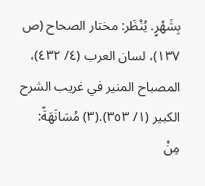بِشَهْرٍ. يُنْظَر: مختار الصحاح (ص ١٣٧)، لسان العرب (٤/ ٤٣٢)، المصباح المنير في غريب الشرح الكبير (١/ ٣٥٣).(٣) مُسَانَهَةً: مِنْ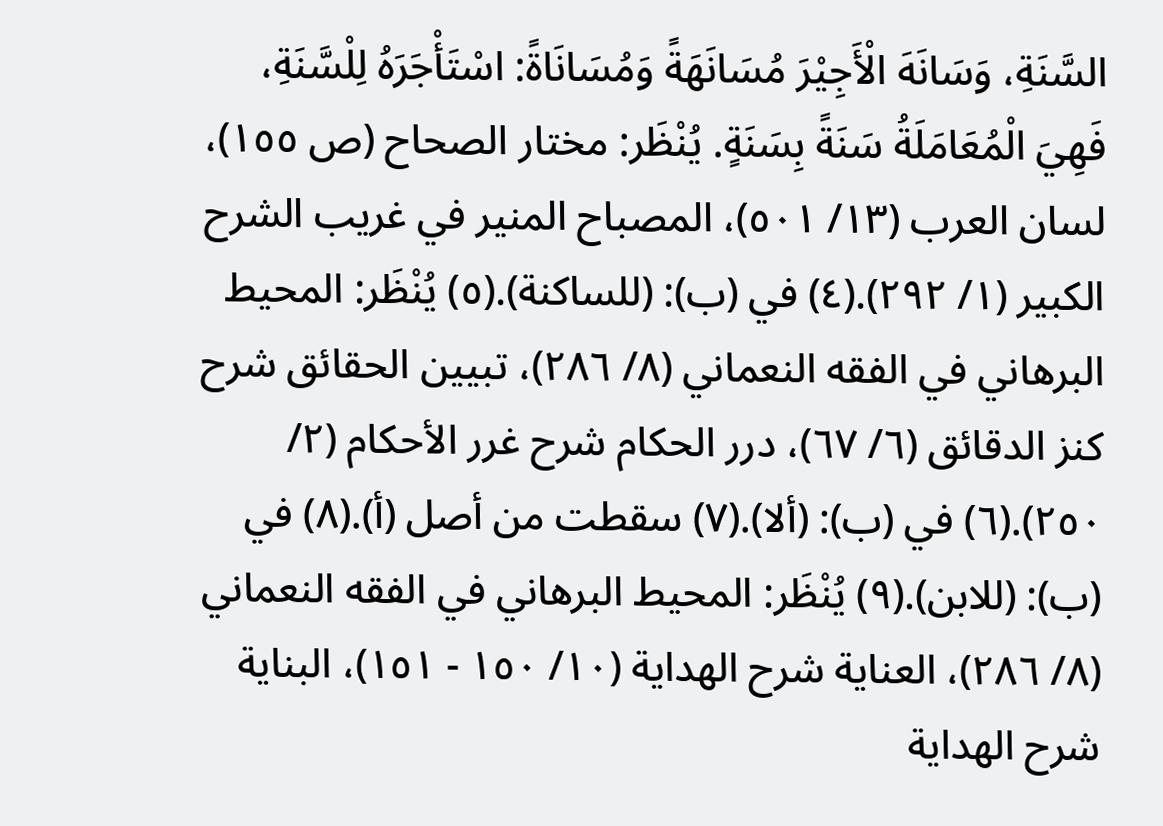السَّنَةِ، وَسَانَهَ الْأَجِيْرَ مُسَانَهَةً وَمُسَانَاةً: اسْتَأْجَرَهُ لِلْسَّنَةِ، فَهِيَ الْمُعَامَلَةُ سَنَةً بِسَنَةٍ. يُنْظَر: مختار الصحاح (ص ١٥٥)، لسان العرب (١٣/ ٥٠١)، المصباح المنير في غريب الشرح الكبير (١/ ٢٩٢).(٤) في (ب): (للساكنة).(٥) يُنْظَر: المحيط البرهاني في الفقه النعماني (٨/ ٢٨٦)، تبيين الحقائق شرح كنز الدقائق (٦/ ٦٧)، درر الحكام شرح غرر الأحكام (٢/ ٢٥٠).(٦) في (ب): (ألا).(٧) سقطت من أصل (أ).(٨) في (ب): (للابن).(٩) يُنْظَر: المحيط البرهاني في الفقه النعماني (٨/ ٢٨٦)، العناية شرح الهداية (١٠/ ١٥٠ - ١٥١)، البناية شرح الهداية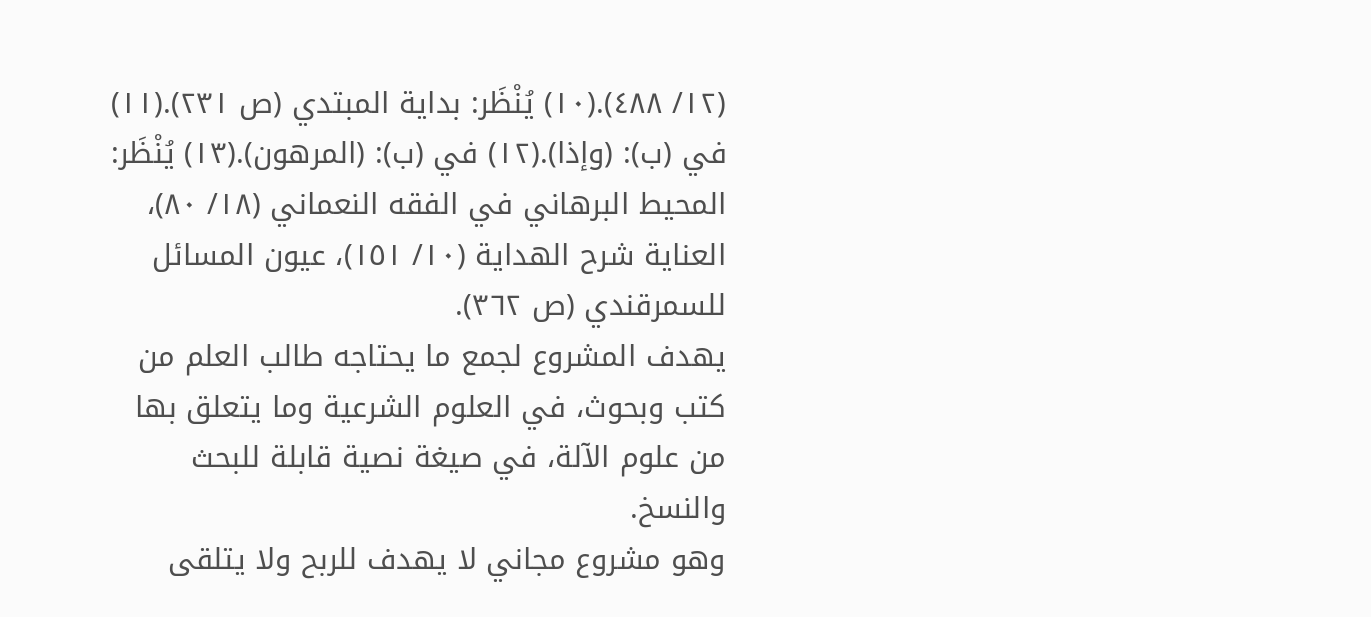(١٢/ ٤٨٨).(١٠) يُنْظَر: بداية المبتدي (ص ٢٣١).(١١) في (ب): (وإذا).(١٢) في (ب): (المرهون).(١٣) يُنْظَر: المحيط البرهاني في الفقه النعماني (١٨/ ٨٠)، العناية شرح الهداية (١٠/ ١٥١)، عيون المسائل للسمرقندي (ص ٣٦٢).
يهدف المشروع لجمع ما يحتاجه طالب العلم من كتب وبحوث، في العلوم الشرعية وما يتعلق بها من علوم الآلة، في صيغة نصية قابلة للبحث والنسخ.
وهو مشروع مجاني لا يهدف للربح ولا يتلقى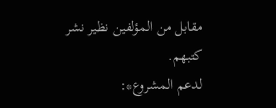مقابل من المؤلفين نظير نشر كتبهم.
لدعم المشروع*: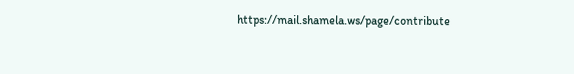https://mail.shamela.ws/page/contribute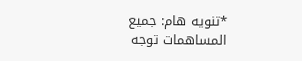*تنويه هام: جميع المساهمات توجه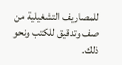للمصاريف التشغيلية من صف وتدقيق للكتب ونحو ذلك.